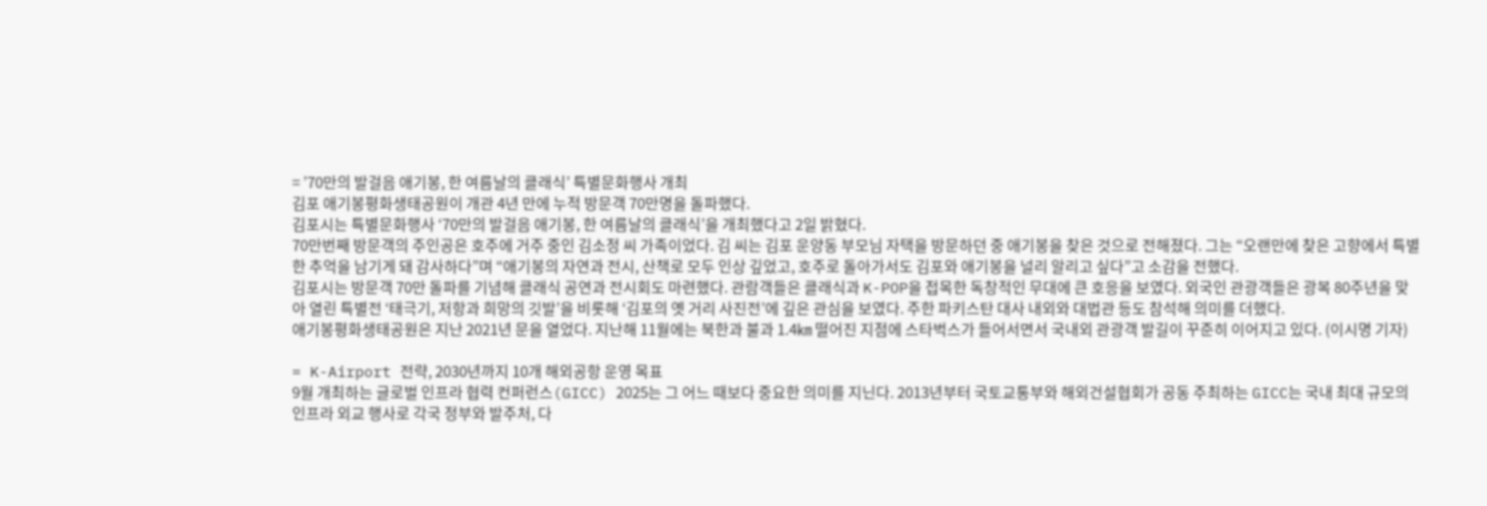= ’70만의 발걸음 애기봉, 한 여름날의 클래식’ 특별문화행사 개최
김포 애기봉평화생태공원이 개관 4년 만에 누적 방문객 70만명을 돌파했다.
김포시는 특별문화행사 ‘70만의 발걸음 애기봉, 한 여름날의 클래식’을 개최했다고 2일 밝혔다.
70만번째 방문객의 주인공은 호주에 거주 중인 김소정 씨 가족이었다. 김 씨는 김포 운양동 부모님 자택을 방문하던 중 애기봉을 찾은 것으로 전해졌다. 그는 “오랜만에 찾은 고향에서 특별한 추억을 남기게 돼 감사하다”며 “애기봉의 자연과 전시, 산책로 모두 인상 깊었고, 호주로 돌아가서도 김포와 애기봉을 널리 알리고 싶다”고 소감을 전했다.
김포시는 방문객 70만 돌파를 기념해 클래식 공연과 전시회도 마련했다. 관람객들은 클래식과 K-POP을 접목한 독창적인 무대에 큰 호응을 보였다. 외국인 관광객들은 광복 80주년을 맞아 열린 특별전 ‘태극기, 저항과 희망의 깃발’을 비롯해 ‘김포의 옛 거리 사진전’에 깊은 관심을 보였다. 주한 파키스탄 대사 내외와 대법관 등도 참석해 의미를 더했다.
애기봉평화생태공원은 지난 2021년 문을 열었다. 지난해 11월에는 북한과 불과 1.4㎞ 떨어진 지점에 스타벅스가 들어서면서 국내외 관광객 발길이 꾸준히 이어지고 있다. (이시명 기자)

= K-Airport 전략, 2030년까지 10개 해외공항 운영 목표
9월 개최하는 글로벌 인프라 협력 컨퍼런스(GICC) 2025는 그 어느 때보다 중요한 의미를 지닌다. 2013년부터 국토교통부와 해외건설협회가 공동 주최하는 GICC는 국내 최대 규모의 인프라 외교 행사로 각국 정부와 발주처, 다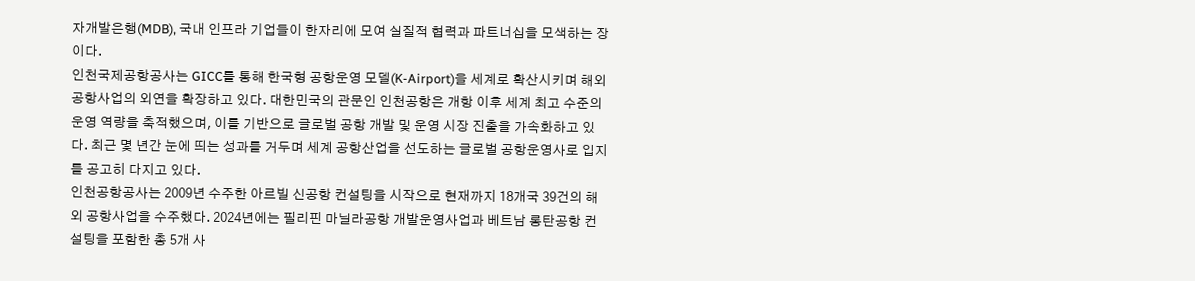자개발은행(MDB), 국내 인프라 기업들이 한자리에 모여 실질적 협력과 파트너십을 모색하는 장이다.
인천국제공항공사는 GICC를 통해 한국형 공항운영 모델(K-Airport)을 세계로 확산시키며 해외 공항사업의 외연을 확장하고 있다. 대한민국의 관문인 인천공항은 개항 이후 세계 최고 수준의 운영 역량을 축적했으며, 이를 기반으로 글로벌 공항 개발 및 운영 시장 진출을 가속화하고 있다. 최근 몇 년간 눈에 띄는 성과를 거두며 세계 공항산업을 선도하는 글로벌 공항운영사로 입지를 공고히 다지고 있다.
인천공항공사는 2009년 수주한 아르빌 신공항 컨설팅을 시작으로 현재까지 18개국 39건의 해외 공항사업을 수주했다. 2024년에는 필리핀 마닐라공항 개발운영사업과 베트남 롱탄공항 컨설팅을 포함한 총 5개 사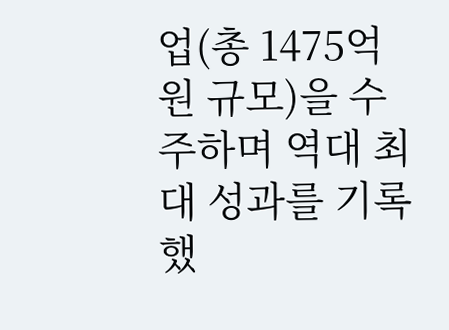업(총 1475억 원 규모)을 수주하며 역대 최대 성과를 기록했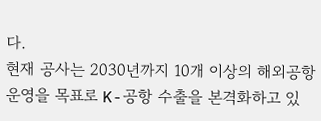다.
현재 공사는 2030년까지 10개 이상의 해외공항 운영을 목표로 K-공항 수출을 본격화하고 있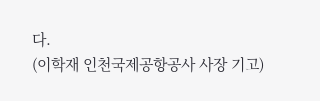다.
(이학재 인천국제공항공사 사장 기고)